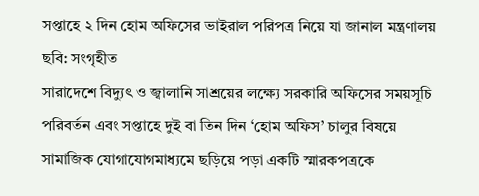সপ্তাহে ২ দিন হোম অফিসের ভাইরাল পরিপত্র নিয়ে যা জানাল মন্ত্রণালয়
ছবি: সংগৃহীত
সারাদেশে বিদ্যুৎ ও জ্বালানি সাশ্রয়ের লক্ষ্যে সরকারি অফিসের সময়সূচি পরিবর্তন এবং সপ্তাহে দুই বা তিন দিন ‘হোম অফিস’ চালুর বিষয়ে সামাজিক যোগাযোগমাধ্যমে ছড়িয়ে পড়া একটি স্মারকপত্রকে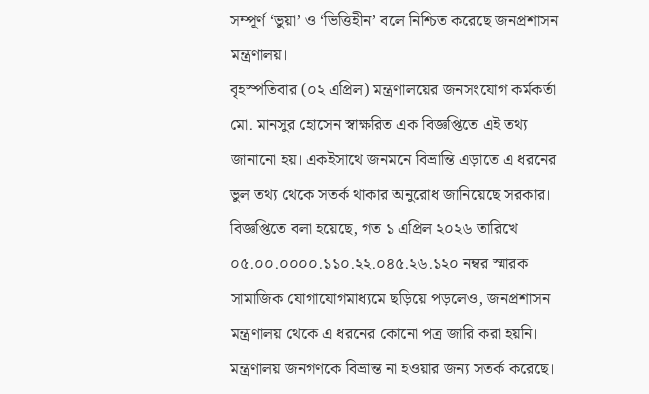সম্পূর্ণ ‘ভুয়া’ ও ‘ভিত্তিহীন’ বলে নিশ্চিত করেছে জনপ্রশাসন মন্ত্রণালয়।
বৃহস্পতিবার (০২ এপ্রিল) মন্ত্রণালয়ের জনসংযোগ কর্মকর্তা মো. মানসুর হোসেন স্বাক্ষরিত এক বিজ্ঞপ্তিতে এই তথ্য জানানো হয়। একইসাথে জনমনে বিভ্রান্তি এড়াতে এ ধরনের ভুল তথ্য থেকে সতর্ক থাকার অনুরোধ জানিয়েছে সরকার।
বিজ্ঞপ্তিতে বলা হয়েছে, গত ১ এপ্রিল ২০২৬ তারিখে ০৫.০০.০০০০.১১০.২২.০৪৫.২৬.১২০ নম্বর স্মারক সামাজিক যোগাযোগমাধ্যমে ছড়িয়ে পড়লেও, জনপ্রশাসন মন্ত্রণালয় থেকে এ ধরনের কোনো পত্র জারি করা হয়নি। মন্ত্রণালয় জনগণকে বিভ্রান্ত না হওয়ার জন্য সতর্ক করেছে।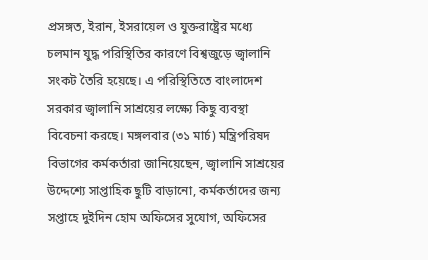প্রসঙ্গত, ইরান, ইসরায়েল ও যুক্তরাষ্ট্রের মধ্যে চলমান যুদ্ধ পরিস্থিতির কারণে বিশ্বজুড়ে জ্বালানি সংকট তৈরি হয়েছে। এ পরিস্থিতিতে বাংলাদেশ সরকার জ্বালানি সাশ্রয়ের লক্ষ্যে কিছু ব্যবস্থা বিবেচনা করছে। মঙ্গলবার (৩১ মার্চ) মন্ত্রিপরিষদ বিভাগের কর্মকর্তারা জানিয়েছেন, জ্বালানি সাশ্রয়ের উদ্দেশ্যে সাপ্তাহিক ছুটি বাড়ানো, কর্মকর্তাদের জন্য সপ্তাহে দুইদিন হোম অফিসের সুযোগ, অফিসের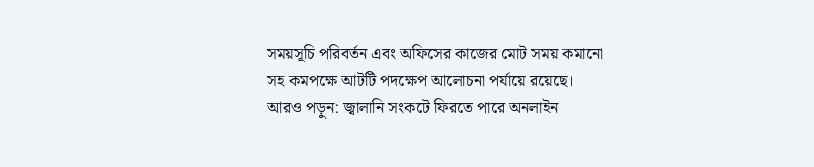সময়সূচি পরিবর্তন এবং অফিসের কাজের মোট সময় কমানো সহ কমপক্ষে আটটি পদক্ষেপ আলোচনা পর্যায়ে রয়েছে।
আরও পড়ুন: জ্বালানি সংকটে ফিরতে পারে অনলাইন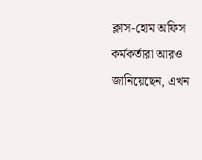ক্লাস-হোম অফিস
কর্মকর্তারা আরও জানিয়েছেন, এখন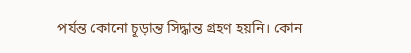পর্যন্ত কোনো চূড়ান্ত সিদ্ধান্ত গ্রহণ হয়নি। কোন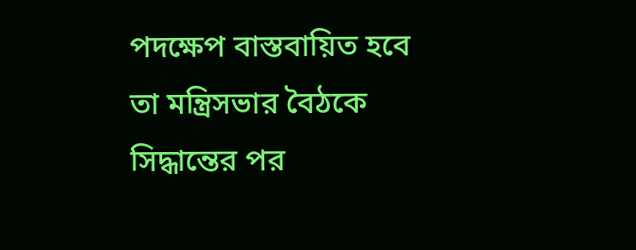পদক্ষেপ বাস্তবায়িত হবে তা মন্ত্রিসভার বৈঠকে সিদ্ধান্তের পর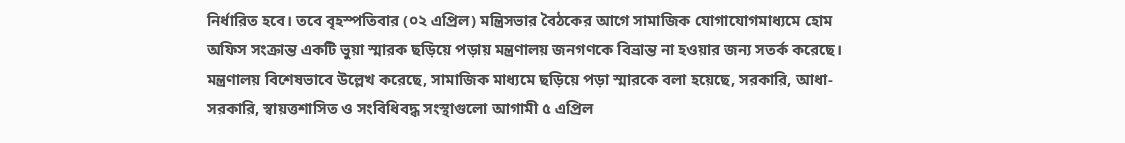নির্ধারিত হবে। তবে বৃহস্পতিবার (০২ এপ্রিল) মন্ত্রিসভার বৈঠকের আগে সামাজিক যোগাযোগমাধ্যমে হোম অফিস সংক্রান্ত একটি ভুয়া স্মারক ছড়িয়ে পড়ায় মন্ত্রণালয় জনগণকে বিভ্রান্ত না হওয়ার জন্য সতর্ক করেছে।
মন্ত্রণালয় বিশেষভাবে উল্লেখ করেছে, সামাজিক মাধ্যমে ছড়িয়ে পড়া স্মারকে বলা হয়েছে, সরকারি, আধা-সরকারি, স্বায়ত্তশাসিত ও সংবিধিবদ্ধ সংস্থাগুলো আগামী ৫ এপ্রিল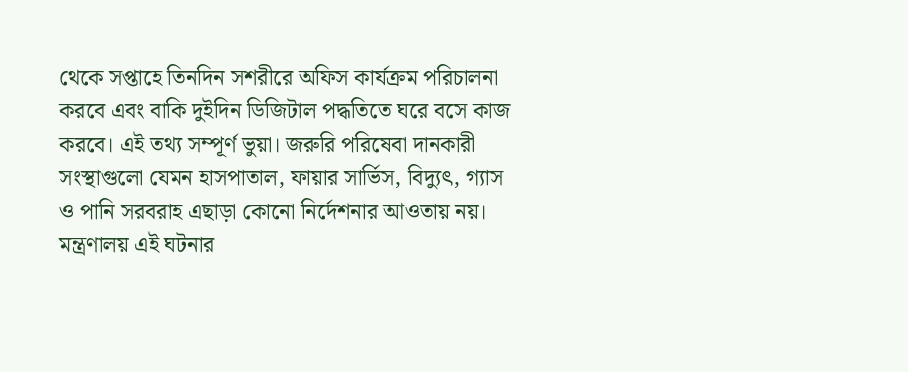থেকে সপ্তাহে তিনদিন সশরীরে অফিস কার্যক্রম পরিচালনা করবে এবং বাকি দুইদিন ডিজিটাল পদ্ধতিতে ঘরে বসে কাজ করবে। এই তথ্য সম্পূর্ণ ভুয়া। জরুরি পরিষেবা দানকারী সংস্থাগুলো যেমন হাসপাতাল, ফায়ার সার্ভিস, বিদ্যুৎ, গ্যাস ও পানি সরবরাহ এছাড়া কোনো নির্দেশনার আওতায় নয়।
মন্ত্রণালয় এই ঘটনার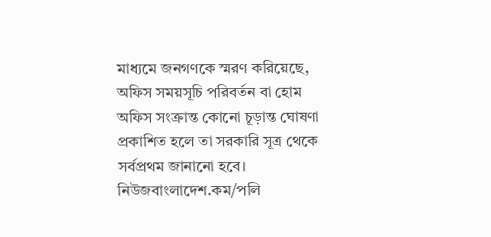মাধ্যমে জনগণকে স্মরণ করিয়েছে, অফিস সময়সূচি পরিবর্তন বা হোম অফিস সংক্রান্ত কোনো চূড়ান্ত ঘোষণা প্রকাশিত হলে তা সরকারি সূত্র থেকে সর্বপ্রথম জানানো হবে।
নিউজবাংলাদেশ.কম/পলি